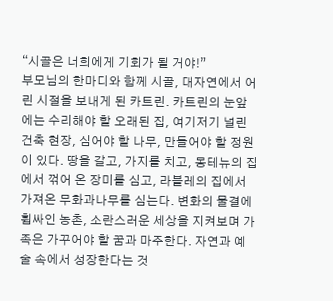“시골은 너희에게 기회가 될 거야!”
부모님의 한마디와 함께 시골, 대자연에서 어린 시절을 보내게 된 카트린. 카트린의 눈앞에는 수리해야 할 오래된 집, 여기저기 널린 건축 현장, 심어야 할 나무, 만들어야 할 정원이 있다. 땅을 갈고, 가지를 치고, 몽테뉴의 집에서 꺾어 온 장미를 심고, 라블레의 집에서 가져온 무화과나무를 심는다. 변화의 물결에 휩싸인 농촌, 소란스러운 세상을 지켜보며 가족은 가꾸어야 할 꿈과 마주한다. 자연과 예술 속에서 성장한다는 것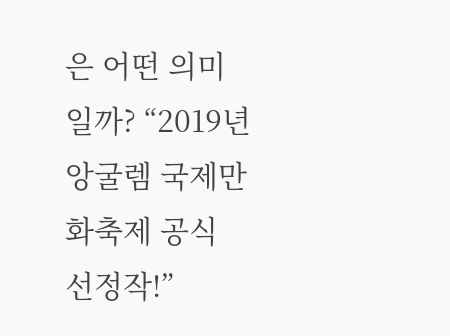은 어떤 의미일까? “2019년 앙굴렘 국제만화축제 공식 선정작!”